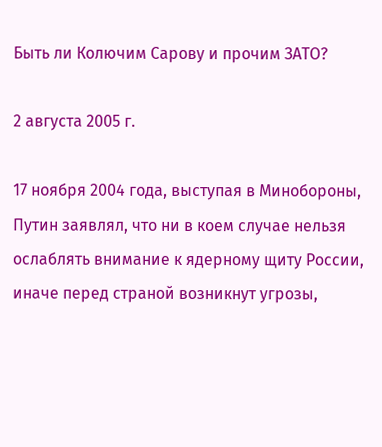Быть ли Колючим Сарову и прочим ЗАТО?

2 августа 2005 г.

17 ноября 2004 года, выступая в Минобороны, Путин заявлял, что ни в коем случае нельзя ослаблять внимание к ядерному щиту России, иначе перед страной возникнут угрозы,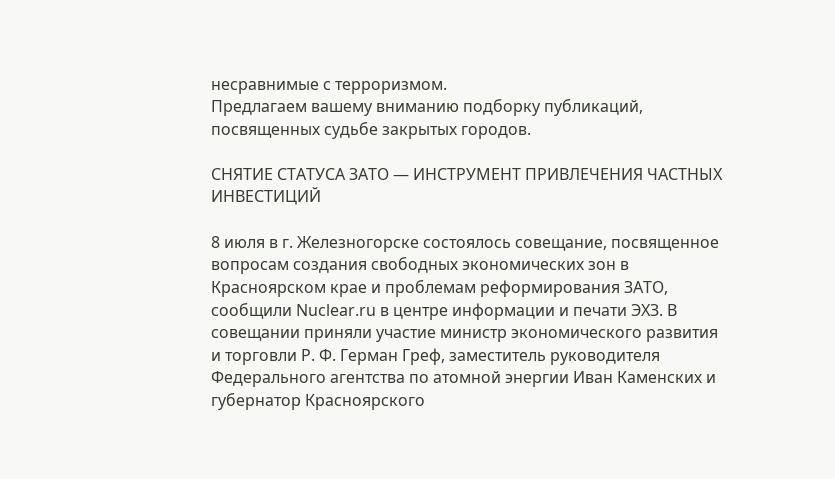несравнимые с терроризмом.
Предлагаем вашему вниманию подборку публикаций, посвященных судьбе закрытых городов.

СНЯТИЕ СТАТУСА ЗАТО — ИНСТРУМЕНТ ПРИВЛЕЧЕНИЯ ЧАСТНЫХ ИНВЕСТИЦИЙ

8 июля в г. Железногорске состоялось совещание, посвященное вопросам создания свободных экономических зон в Красноярском крае и проблемам реформирования ЗАТО, сообщили Nuclear.ru в центре информации и печати ЭХЗ. В совещании приняли участие министр экономического развития и торговли Р. Ф. Герман Греф, заместитель руководителя Федерального агентства по атомной энергии Иван Каменских и губернатор Красноярского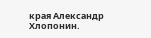края Александр Хлопонин.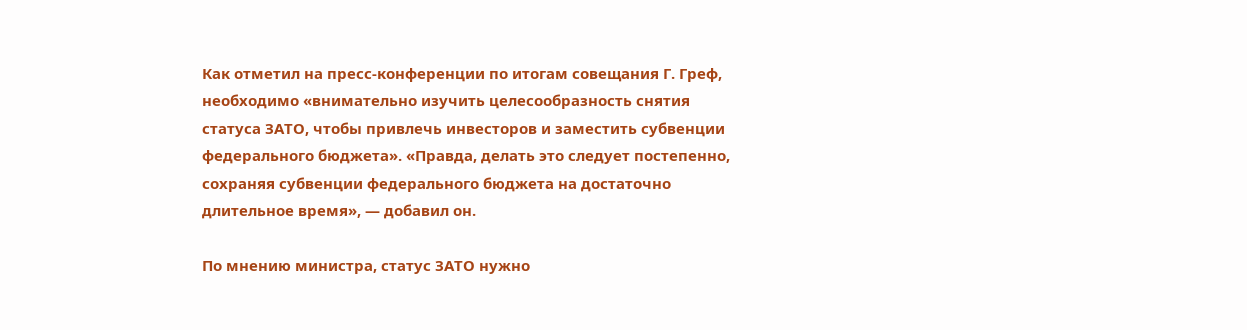Как отметил на пресс-конференции по итогам совещания Г. Греф, необходимо «внимательно изучить целесообразность снятия статуса ЗАТО, чтобы привлечь инвесторов и заместить субвенции федерального бюджета». «Правда, делать это следует постепенно, сохраняя субвенции федерального бюджета на достаточно длительное время», — добавил он.

По мнению министра, статус ЗАТО нужно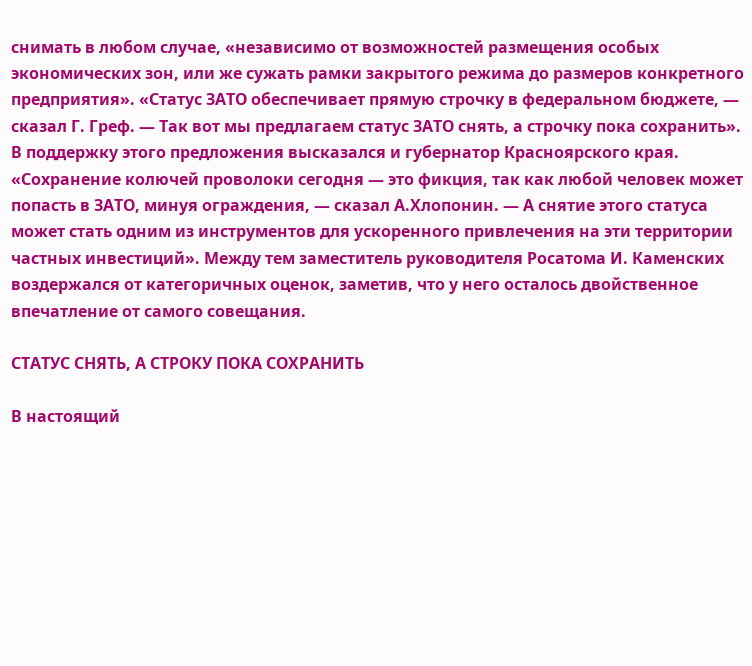снимать в любом случае, «независимо от возможностей размещения особых экономических зон, или же сужать рамки закрытого режима до размеров конкретного предприятия». «Статус ЗАТО обеспечивает прямую строчку в федеральном бюджете, — сказал Г. Греф. — Так вот мы предлагаем статус ЗАТО снять, а строчку пока сохранить». В поддержку этого предложения высказался и губернатор Красноярского края. «Сохранение колючей проволоки сегодня — это фикция, так как любой человек может попасть в ЗАТО, минуя ограждения, — сказал А.Хлопонин. — А снятие этого статуса может стать одним из инструментов для ускоренного привлечения на эти территории частных инвестиций». Между тем заместитель руководителя Росатома И. Каменских воздержался от категоричных оценок, заметив, что у него осталось двойственное впечатление от самого совещания.

СТАТУС СНЯТЬ, А СТРОКУ ПОКА СОХРАНИТЬ

В настоящий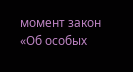момент закон «Об особых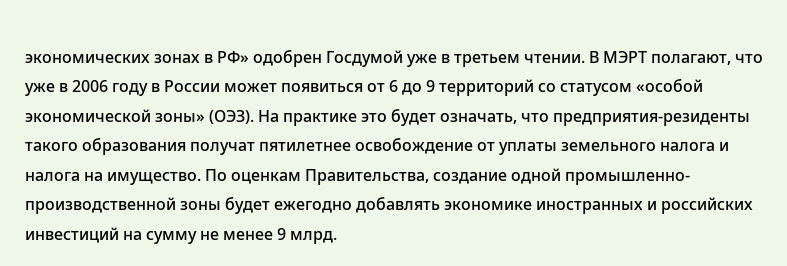экономических зонах в РФ» одобрен Госдумой уже в третьем чтении. В МЭРТ полагают, что уже в 2006 году в России может появиться от 6 до 9 территорий со статусом «особой экономической зоны» (ОЭЗ). На практике это будет означать, что предприятия-резиденты такого образования получат пятилетнее освобождение от уплаты земельного налога и налога на имущество. По оценкам Правительства, создание одной промышленно-производственной зоны будет ежегодно добавлять экономике иностранных и российских инвестиций на сумму не менее 9 млрд.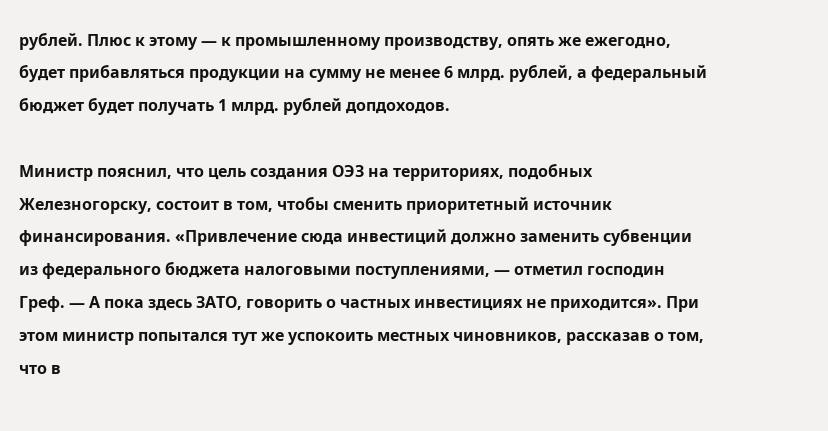рублей. Плюс к этому — к промышленному производству, опять же ежегодно, будет прибавляться продукции на сумму не менее 6 млрд. рублей, а федеральный бюджет будет получать 1 млрд. рублей допдоходов.

Министр пояснил, что цель создания ОЭЗ на территориях, подобных Железногорску, состоит в том, чтобы сменить приоритетный источник финансирования. «Привлечение сюда инвестиций должно заменить субвенции из федерального бюджета налоговыми поступлениями, — отметил господин Греф. — А пока здесь ЗАТО, говорить о частных инвестициях не приходится». При этом министр попытался тут же успокоить местных чиновников, рассказав о том, что в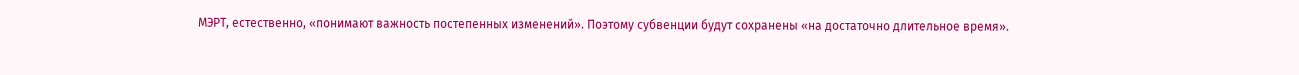МЭРТ, естественно, «понимают важность постепенных изменений». Поэтому субвенции будут сохранены «на достаточно длительное время».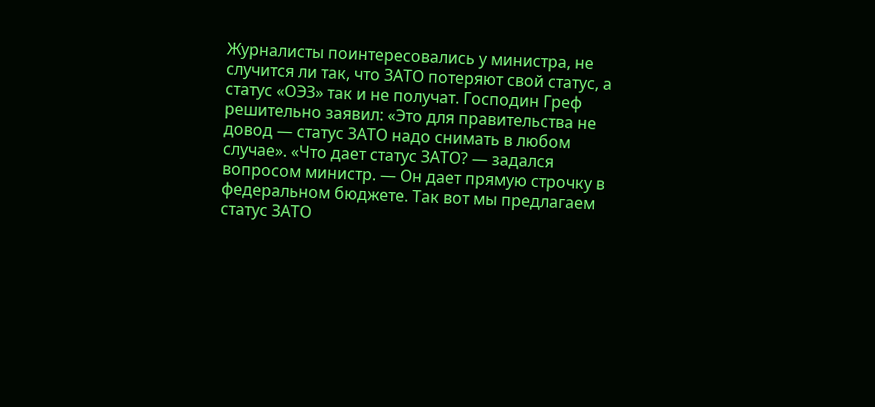Журналисты поинтересовались у министра, не случится ли так, что ЗАТО потеряют свой статус, а статус «ОЭЗ» так и не получат. Господин Греф решительно заявил: «Это для правительства не довод — статус ЗАТО надо снимать в любом случае». «Что дает статус ЗАТО? — задался вопросом министр. — Он дает прямую строчку в федеральном бюджете. Так вот мы предлагаем статус ЗАТО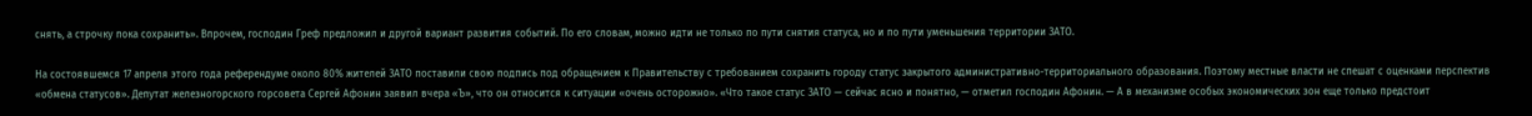снять, а строчку пока сохранить». Впрочем, господин Греф предложил и другой вариант развития событий. По его словам, можно идти не только по пути снятия статуса, но и по пути уменьшения территории ЗАТО.

На состоявшемся 17 апреля этого года референдуме около 80% жителей ЗАТО поставили свою подпись под обращением к Правительству с требованием сохранить городу статус закрытого административно-территориального образования. Поэтому местные власти не спешат с оценками перспектив «обмена статусов». Депутат железногорского горсовета Сергей Афонин заявил вчера «Ъ», что он относится к ситуации «очень осторожно». «Что такое статус ЗАТО — сейчас ясно и понятно, — отметил господин Афонин. — А в механизме особых экономических зон еще только предстоит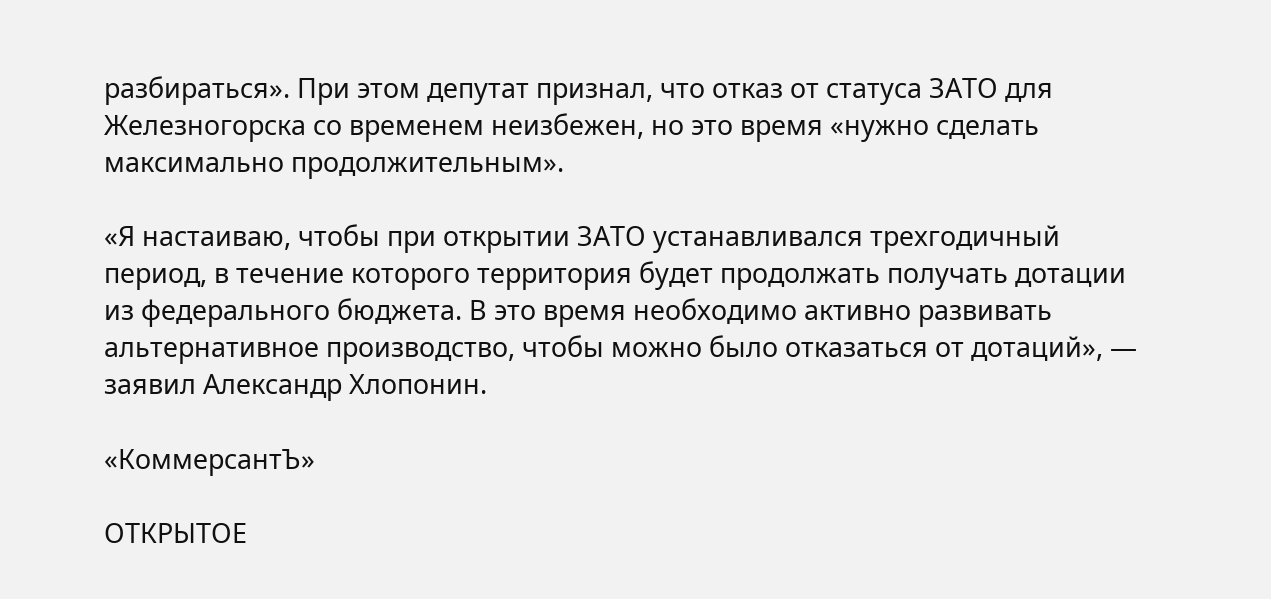разбираться». При этом депутат признал, что отказ от статуса ЗАТО для Железногорска со временем неизбежен, но это время «нужно сделать максимально продолжительным».

«Я настаиваю, чтобы при открытии ЗАТО устанавливался трехгодичный период, в течение которого территория будет продолжать получать дотации из федерального бюджета. В это время необходимо активно развивать альтернативное производство, чтобы можно было отказаться от дотаций», — заявил Александр Хлопонин.

«КоммерсантЪ»

ОТКРЫТОЕ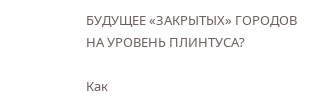БУДУЩЕЕ «ЗАКРЫТЫХ» ГОРОДОВ
НА УРОВЕНЬ ПЛИНТУСА?

Как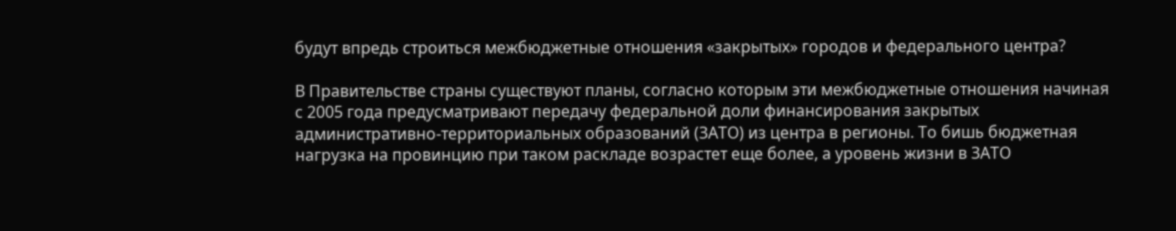будут впредь строиться межбюджетные отношения «закрытых» городов и федерального центра?

В Правительстве страны существуют планы, согласно которым эти межбюджетные отношения начиная с 2005 года предусматривают передачу федеральной доли финансирования закрытых административно-территориальных образований (ЗАТО) из центра в регионы. То бишь бюджетная нагрузка на провинцию при таком раскладе возрастет еще более, а уровень жизни в ЗАТО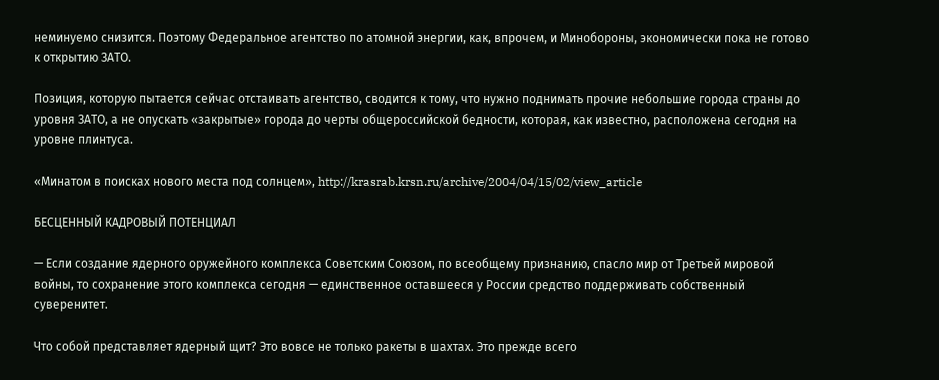неминуемо снизится. Поэтому Федеральное агентство по атомной энергии, как, впрочем, и Минобороны, экономически пока не готово к открытию ЗАТО.

Позиция, которую пытается сейчас отстаивать агентство, сводится к тому, что нужно поднимать прочие небольшие города страны до уровня ЗАТО, а не опускать «закрытые» города до черты общероссийской бедности, которая, как известно, расположена сегодня на уровне плинтуса.

«Минатом в поисках нового места под солнцем», http://krasrab.krsn.ru/archive/2004/04/15/02/view_article

БЕСЦЕННЫЙ КАДРОВЫЙ ПОТЕНЦИАЛ

— Если создание ядерного оружейного комплекса Советским Союзом, по всеобщему признанию, спасло мир от Третьей мировой войны, то сохранение этого комплекса сегодня — единственное оставшееся у России средство поддерживать собственный суверенитет.

Что собой представляет ядерный щит? Это вовсе не только ракеты в шахтах. Это прежде всего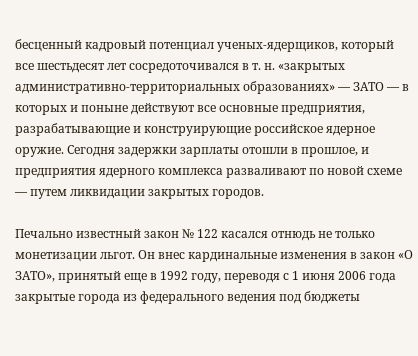бесценный кадровый потенциал ученых-ядерщиков, который все шестьдесят лет сосредоточивался в т. н. «закрытых административно-территориальных образованиях» — ЗАТО — в которых и поныне действуют все основные предприятия, разрабатывающие и конструирующие российское ядерное оружие. Сегодня задержки зарплаты отошли в прошлое, и предприятия ядерного комплекса разваливают по новой схеме — путем ликвидации закрытых городов.

Печально известный закон № 122 касался отнюдь не только монетизации льгот. Он внес кардинальные изменения в закон «О ЗАТО», принятый еще в 1992 году, переводя с 1 июня 2006 года закрытые города из федерального ведения под бюджеты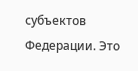субъектов Федерации. Это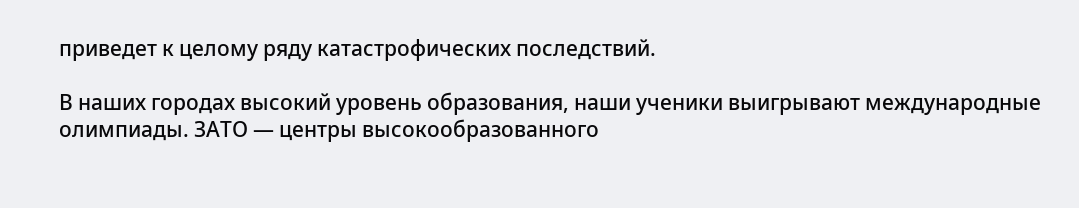приведет к целому ряду катастрофических последствий.

В наших городах высокий уровень образования, наши ученики выигрывают международные олимпиады. ЗАТО — центры высокообразованного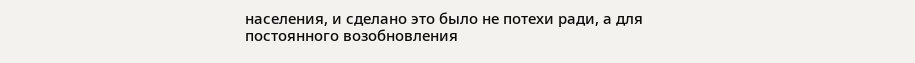населения, и сделано это было не потехи ради, а для постоянного возобновления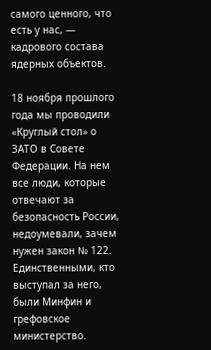самого ценного, что есть у нас, — кадрового состава ядерных объектов.

18 ноября прошлого года мы проводили «Круглый стол» о ЗАТО в Совете Федерации. На нем все люди, которые отвечают за безопасность России, недоумевали, зачем нужен закон № 122. Единственными, кто выступал за него, были Минфин и грефовское министерство.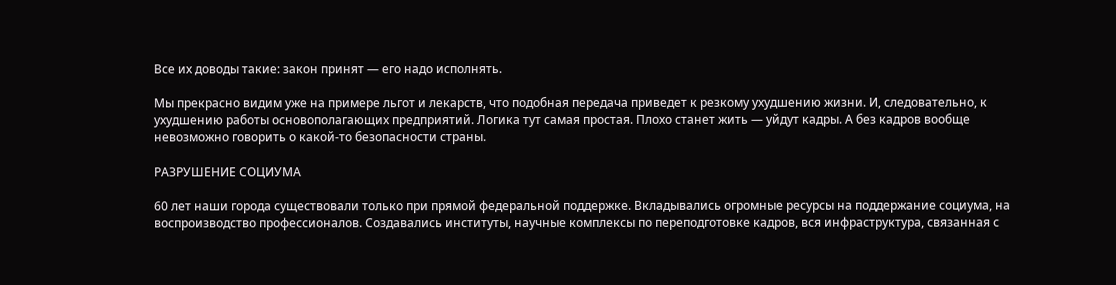Все их доводы такие: закон принят — его надо исполнять.

Мы прекрасно видим уже на примере льгот и лекарств, что подобная передача приведет к резкому ухудшению жизни. И, следовательно, к ухудшению работы основополагающих предприятий. Логика тут самая простая. Плохо станет жить — уйдут кадры. А без кадров вообще невозможно говорить о какой-то безопасности страны.

РАЗРУШЕНИЕ СОЦИУМА

60 лет наши города существовали только при прямой федеральной поддержке. Вкладывались огромные ресурсы на поддержание социума, на воспроизводство профессионалов. Создавались институты, научные комплексы по переподготовке кадров, вся инфраструктура, связанная с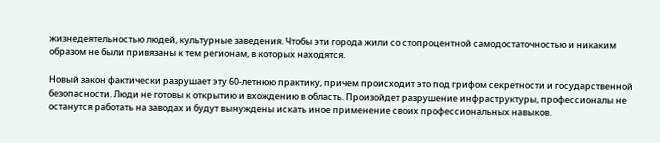жизнедеятельностью людей, культурные заведения. Чтобы эти города жили со стопроцентной самодостаточностью и никаким образом не были привязаны к тем регионам, в которых находятся.

Новый закон фактически разрушает эту 60-летнюю практику, причем происходит это под грифом секретности и государственной безопасности. Люди не готовы к открытию и вхождению в область. Произойдет разрушение инфраструктуры, профессионалы не останутся работать на заводах и будут вынуждены искать иное применение своих профессиональных навыков.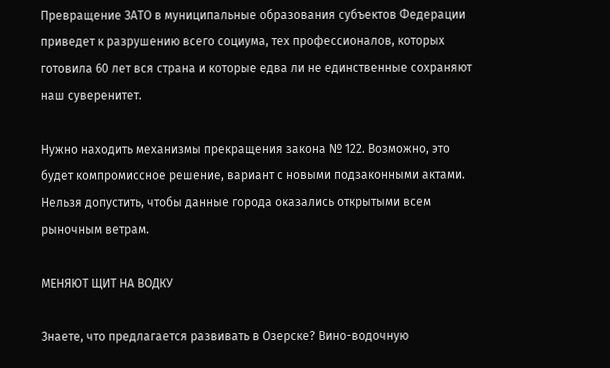Превращение ЗАТО в муниципальные образования субъектов Федерации приведет к разрушению всего социума, тех профессионалов, которых готовила 60 лет вся страна и которые едва ли не единственные сохраняют наш суверенитет.

Нужно находить механизмы прекращения закона № 122. Возможно, это будет компромиссное решение, вариант с новыми подзаконными актами. Нельзя допустить, чтобы данные города оказались открытыми всем рыночным ветрам.

МЕНЯЮТ ЩИТ НА ВОДКУ

Знаете, что предлагается развивать в Озерске? Вино-водочную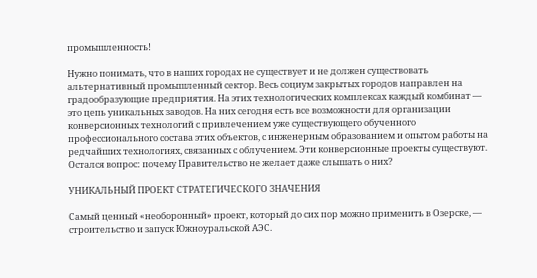промышленность!

Нужно понимать, что в наших городах не существует и не должен существовать альтернативный промышленный сектор. Весь социум закрытых городов направлен на градообразующие предприятия. На этих технологических комплексах каждый комбинат — это цепь уникальных заводов. На них сегодня есть все возможности для организации конверсионных технологий с привлечением уже существующего обученного профессионального состава этих объектов, с инженерным образованием и опытом работы на редчайших технологиях, связанных с облучением. Эти конверсионные проекты существуют. Остался вопрос: почему Правительство не желает даже слышать о них?

УНИКАЛЬНЫЙ ПРОЕКТ СТРАТЕГИЧЕСКОГО ЗНАЧЕНИЯ

Самый ценный «необоронный» проект, который до сих пор можно применить в Озерске, — строительство и запуск Южноуральской АЭС.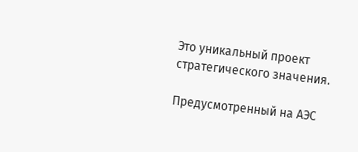Это уникальный проект стратегического значения.

Предусмотренный на АЭС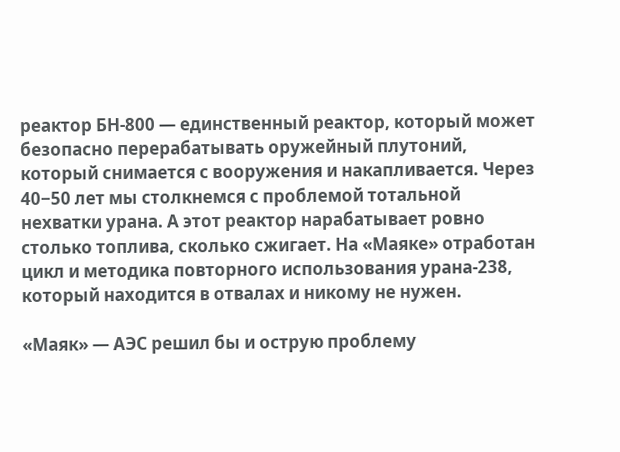реактор БН-800 — единственный реактор, который может безопасно перерабатывать оружейный плутоний, который снимается с вооружения и накапливается. Через 40−50 лет мы столкнемся с проблемой тотальной нехватки урана. А этот реактор нарабатывает ровно столько топлива, сколько сжигает. На «Маяке» отработан цикл и методика повторного использования урана-238, который находится в отвалах и никому не нужен.

«Маяк» — АЭС решил бы и острую проблему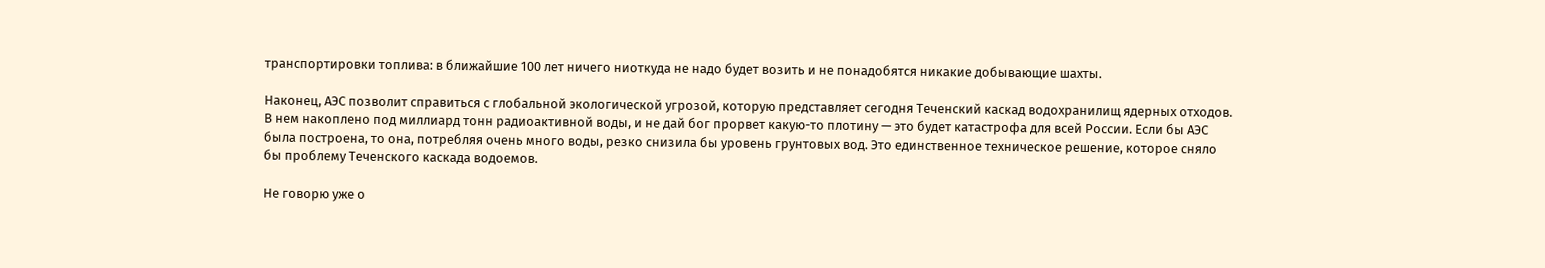транспортировки топлива: в ближайшие 100 лет ничего ниоткуда не надо будет возить и не понадобятся никакие добывающие шахты.

Наконец, АЭС позволит справиться с глобальной экологической угрозой, которую представляет сегодня Теченский каскад водохранилищ ядерных отходов. В нем накоплено под миллиард тонн радиоактивной воды, и не дай бог прорвет какую-то плотину — это будет катастрофа для всей России. Если бы АЭС была построена, то она, потребляя очень много воды, резко снизила бы уровень грунтовых вод. Это единственное техническое решение, которое сняло бы проблему Теченского каскада водоемов.

Не говорю уже о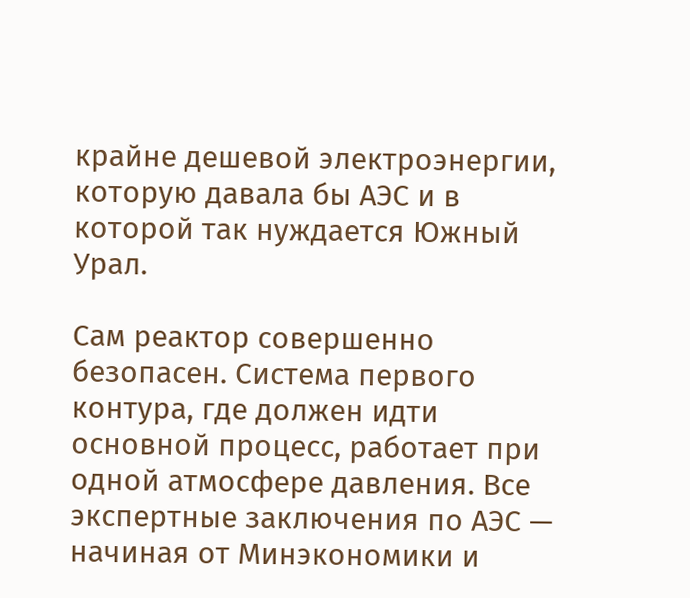крайне дешевой электроэнергии, которую давала бы АЭС и в которой так нуждается Южный Урал.

Сам реактор совершенно безопасен. Система первого контура, где должен идти основной процесс, работает при одной атмосфере давления. Все экспертные заключения по АЭС — начиная от Минэкономики и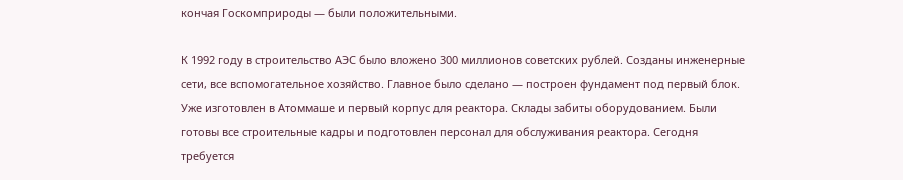кончая Госкомприроды — были положительными.

К 1992 году в строительство АЭС было вложено 300 миллионов советских рублей. Созданы инженерные сети, все вспомогательное хозяйство. Главное было сделано — построен фундамент под первый блок. Уже изготовлен в Атоммаше и первый корпус для реактора. Склады забиты оборудованием. Были готовы все строительные кадры и подготовлен персонал для обслуживания реактора. Сегодня требуется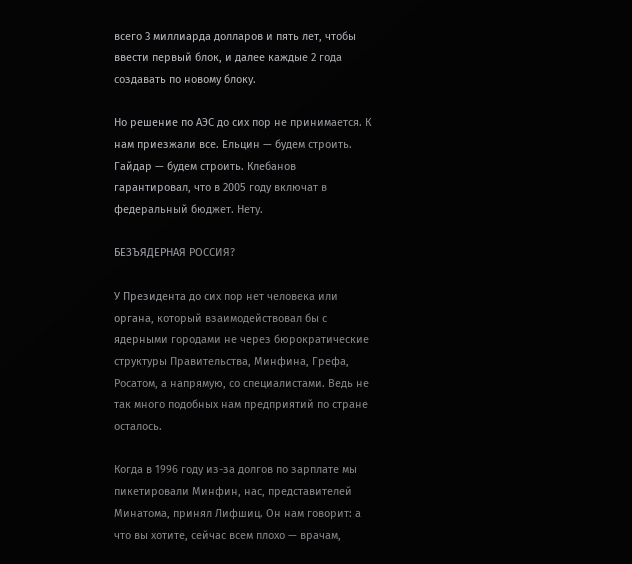всего 3 миллиарда долларов и пять лет, чтобы ввести первый блок, и далее каждые 2 года создавать по новому блоку.

Но решение по АЭС до сих пор не принимается. К нам приезжали все. Ельцин — будем строить. Гайдар — будем строить. Клебанов гарантировал, что в 2005 году включат в федеральный бюджет. Нету.

БЕЗЪЯДЕРНАЯ РОССИЯ?

У Президента до сих пор нет человека или органа, который взаимодействовал бы с ядерными городами не через бюрократические структуры Правительства, Минфина, Грефа, Росатом, а напрямую, со специалистами. Ведь не так много подобных нам предприятий по стране осталось.

Когда в 1996 году из-за долгов по зарплате мы пикетировали Минфин, нас, представителей Минатома, принял Лифшиц. Он нам говорит: а что вы хотите, сейчас всем плохо — врачам,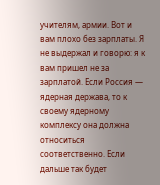учителям, армии. Вот и вам плохо без зарплаты. Я не выдержал и говорю: я к вам пришел не за зарплатой. Если Россия — ядерная держава, то к своему ядерному комплексу она должна относиться соответственно. Если дальше так будет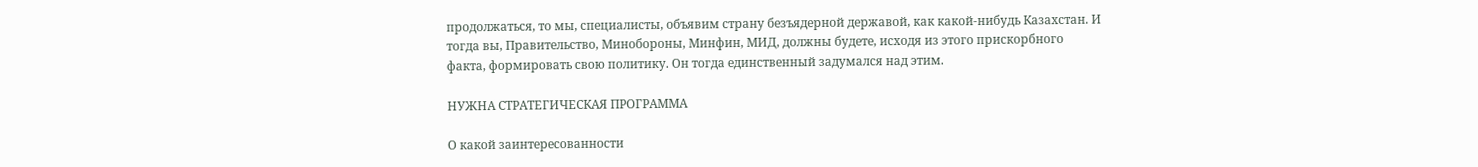продолжаться, то мы, специалисты, объявим страну безъядерной державой, как какой-нибудь Казахстан. И тогда вы, Правительство, Минобороны, Минфин, МИД, должны будете, исходя из этого прискорбного факта, формировать свою политику. Он тогда единственный задумался над этим.

НУЖНА СТРАТЕГИЧЕСКАЯ ПРОГРАММА

О какой заинтересованности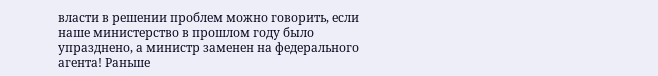власти в решении проблем можно говорить, если наше министерство в прошлом году было упразднено, а министр заменен на федерального агента! Раньше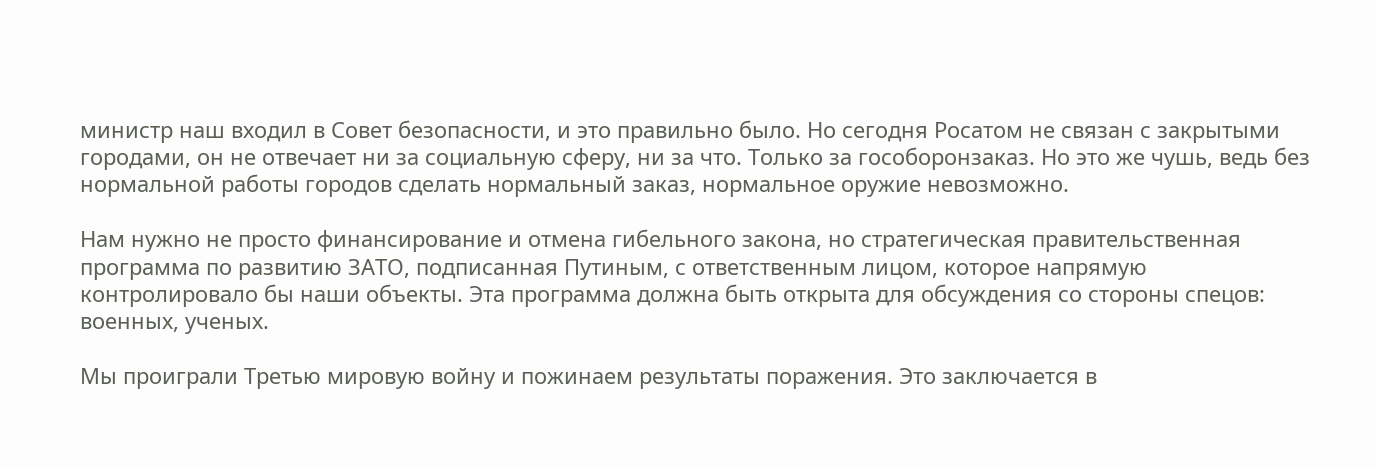министр наш входил в Совет безопасности, и это правильно было. Но сегодня Росатом не связан с закрытыми городами, он не отвечает ни за социальную сферу, ни за что. Только за гособоронзаказ. Но это же чушь, ведь без нормальной работы городов сделать нормальный заказ, нормальное оружие невозможно.

Нам нужно не просто финансирование и отмена гибельного закона, но стратегическая правительственная программа по развитию ЗАТО, подписанная Путиным, с ответственным лицом, которое напрямую контролировало бы наши объекты. Эта программа должна быть открыта для обсуждения со стороны спецов: военных, ученых.

Мы проиграли Третью мировую войну и пожинаем результаты поражения. Это заключается в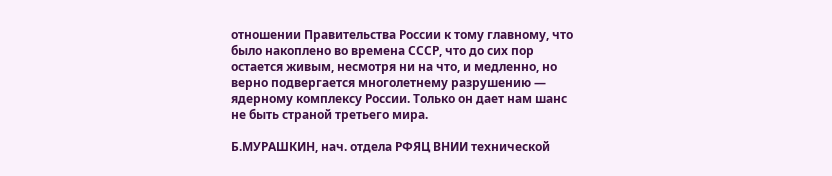отношении Правительства России к тому главному, что было накоплено во времена СССР, что до сих пор остается живым, несмотря ни на что, и медленно, но верно подвергается многолетнему разрушению — ядерному комплексу России. Только он дает нам шанс не быть страной третьего мира.

Б.МУРАШКИН, нач. отдела РФЯЦ ВНИИ технической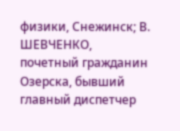физики, Снежинск; В. ШЕВЧЕНКО, почетный гражданин Озерска, бывший главный диспетчер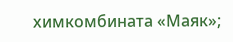химкомбината «Маяк»;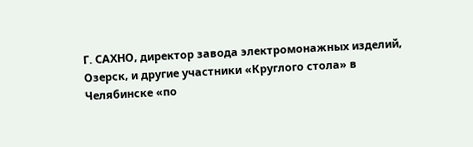Г. САХНО, директор завода электромонажных изделий, Озерск, и другие участники «Круглого стола» в Челябинске «по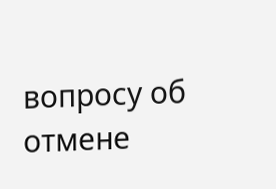вопросу об отмене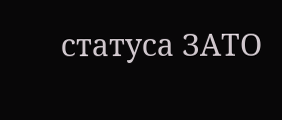статуса ЗАТО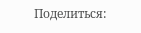Поделиться: